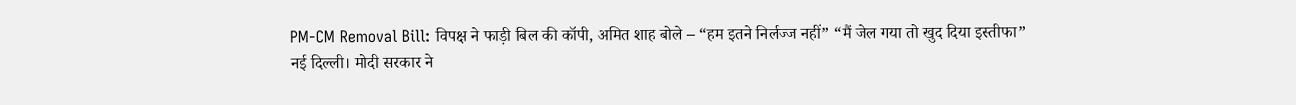PM-CM Removal Bill: विपक्ष ने फाड़ी बिल की कॉपी, अमित शाह बोले – “हम इतने निर्लज्ज नहीं” “मैं जेल गया तो खुद दिया इस्तीफा”
नई दिल्ली। मोदी सरकार ने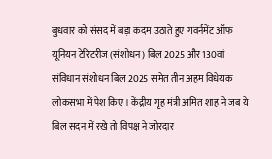बुधवार को संसद में बड़ा कदम उठाते हुए गवर्नमेंट ऑफ यूनियन टेरिटरीज (संशोधन) बिल 2025 और 130वां संविधान संशोधन बिल 2025 समेत तीन अहम विधेयक लोकसभा में पेश किए। केंद्रीय गृह मंत्री अमित शाह ने जब ये बिल सदन में रखे तो विपक्ष ने जोरदार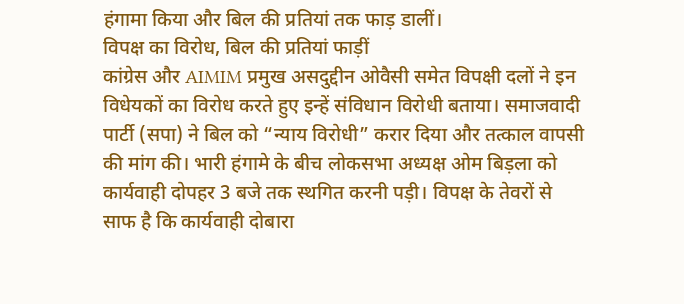हंगामा किया और बिल की प्रतियां तक फाड़ डालीं।
विपक्ष का विरोध, बिल की प्रतियां फाड़ीं
कांग्रेस और AIMIM प्रमुख असदुद्दीन ओवैसी समेत विपक्षी दलों ने इन विधेयकों का विरोध करते हुए इन्हें संविधान विरोधी बताया। समाजवादी पार्टी (सपा) ने बिल को “न्याय विरोधी” करार दिया और तत्काल वापसी की मांग की। भारी हंगामे के बीच लोकसभा अध्यक्ष ओम बिड़ला को कार्यवाही दोपहर 3 बजे तक स्थगित करनी पड़ी। विपक्ष के तेवरों से साफ है कि कार्यवाही दोबारा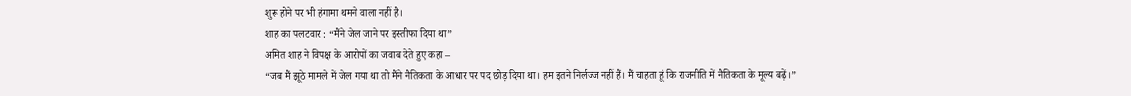शुरू होने पर भी हंगामा थमने वाला नहीं है।
शाह का पलटवार : “मैंने जेल जाने पर इस्तीफा दिया था”
अमित शाह ने विपक्ष के आरोपों का जवाब देते हुए कहा –
“जब मैं झूठे मामले में जेल गया था तो मैंने नैतिकता के आधार पर पद छोड़ दिया था। हम इतने निर्लज्ज नहीं हैं। मैं चाहता हूं कि राजनीति में नैतिकता के मूल्य बढ़ें।”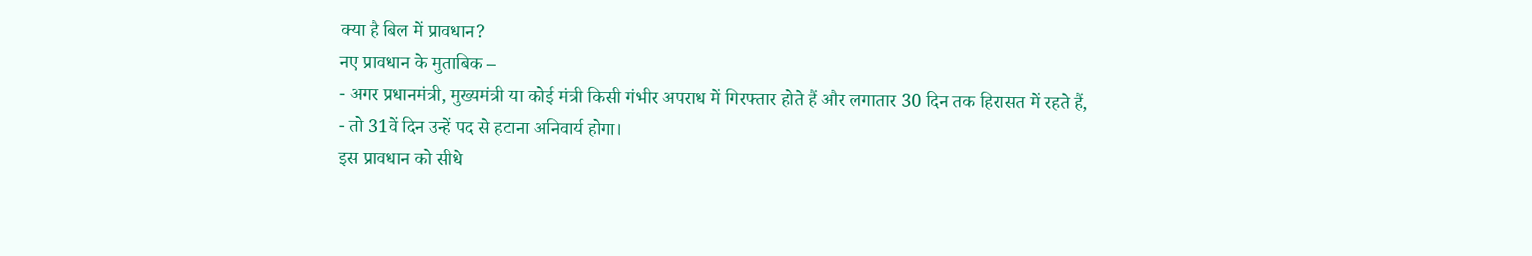क्या है बिल में प्रावधान?
नए प्रावधान के मुताबिक –
- अगर प्रधानमंत्री, मुख्यमंत्री या कोई मंत्री किसी गंभीर अपराध में गिरफ्तार होते हैं और लगातार 30 दिन तक हिरासत में रहते हैं,
- तो 31वें दिन उन्हें पद से हटाना अनिवार्य होगा।
इस प्रावधान को सीधे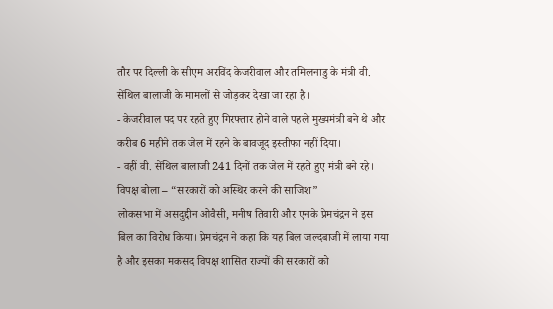तौर पर दिल्ली के सीएम अरविंद केजरीवाल और तमिलनाडु के मंत्री वी. सेंथिल बालाजी के मामलों से जोड़कर देखा जा रहा है।
- केजरीवाल पद पर रहते हुए गिरफ्तार होने वाले पहले मुख्यमंत्री बने थे और करीब 6 महीने तक जेल में रहने के बावजूद इस्तीफा नहीं दिया।
- वहीं वी. सेंथिल बालाजी 241 दिनों तक जेल में रहते हुए मंत्री बने रहे।
विपक्ष बोला – “सरकारों को अस्थिर करने की साजिश”
लोकसभा में असदुद्दीन ओवैसी, मनीष तिवारी और एनके प्रेमचंद्रन ने इस बिल का विरोध किया। प्रेमचंद्रन ने कहा कि यह बिल जल्दबाजी में लाया गया है और इसका मकसद विपक्ष शासित राज्यों की सरकारों को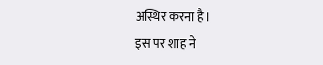अस्थिर करना है।
इस पर शाह ने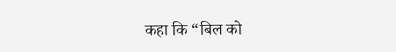कहा कि “बिल को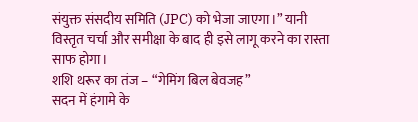संयुक्त संसदीय समिति (JPC) को भेजा जाएगा।” यानी विस्तृत चर्चा और समीक्षा के बाद ही इसे लागू करने का रास्ता साफ होगा।
शशि थरूर का तंज – “गेमिंग बिल बेवजह”
सदन में हंगामे के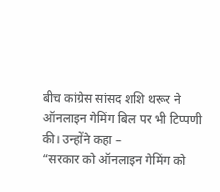बीच कांग्रेस सांसद शशि थरूर ने ऑनलाइन गेमिंग बिल पर भी टिप्पणी की। उन्होंने कहा –
“सरकार को ऑनलाइन गेमिंग को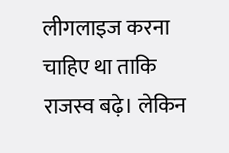लीगलाइज करना चाहिए था ताकि राजस्व बढ़े। लेकिन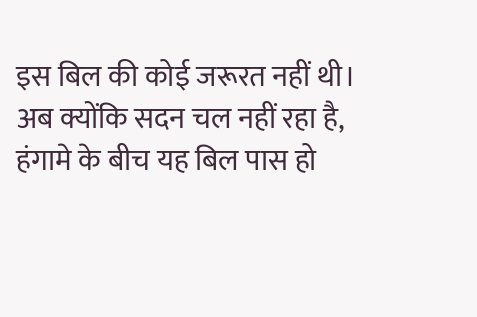इस बिल की कोई जरूरत नहीं थी। अब क्योंकि सदन चल नहीं रहा है, हंगामे के बीच यह बिल पास हो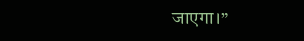जाएगा।”